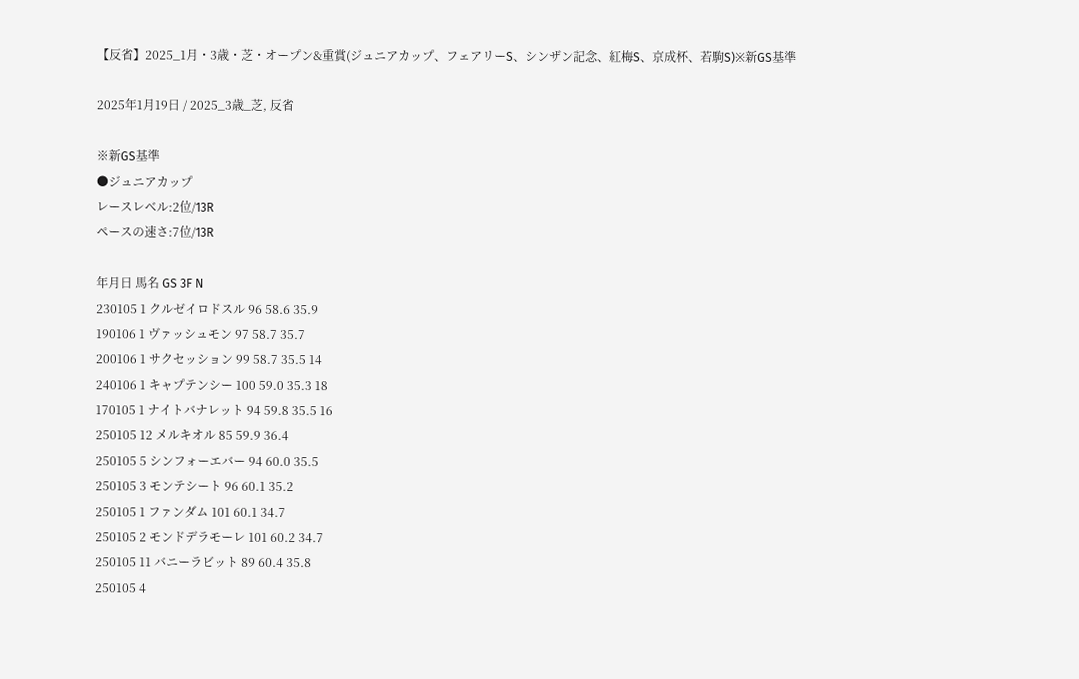【反省】2025_1月・3歳・芝・オープン&重賞(ジュニアカップ、フェアリーS、シンザン記念、紅梅S、京成杯、若駒S)※新GS基準

2025年1月19日 / 2025_3歳_芝, 反省

※新GS基準
●ジュニアカップ
レースレベル:2位/13R
ペースの速さ:7位/13R

年月日 馬名 GS 3F N
230105 1 クルゼイロドスル 96 58.6 35.9
190106 1 ヴァッシュモン 97 58.7 35.7
200106 1 サクセッション 99 58.7 35.5 14
240106 1 キャプテンシー 100 59.0 35.3 18
170105 1 ナイトバナレット 94 59.8 35.5 16
250105 12 メルキオル 85 59.9 36.4
250105 5 シンフォーエバー 94 60.0 35.5
250105 3 モンテシート 96 60.1 35.2
250105 1 ファンダム 101 60.1 34.7
250105 2 モンドデラモーレ 101 60.2 34.7
250105 11 バニーラビット 89 60.4 35.8
250105 4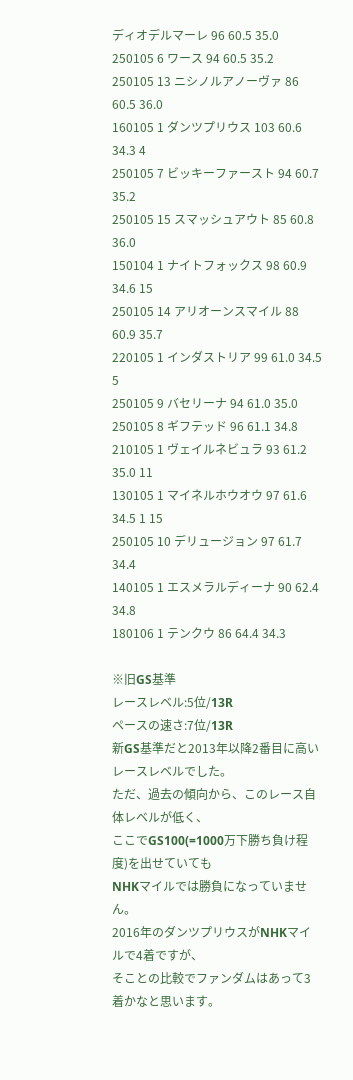ディオデルマーレ 96 60.5 35.0
250105 6 ワース 94 60.5 35.2
250105 13 ニシノルアノーヴァ 86 60.5 36.0
160105 1 ダンツプリウス 103 60.6 34.3 4
250105 7 ビッキーファースト 94 60.7 35.2
250105 15 スマッシュアウト 85 60.8 36.0
150104 1 ナイトフォックス 98 60.9 34.6 15
250105 14 アリオーンスマイル 88 60.9 35.7
220105 1 インダストリア 99 61.0 34.5 5
250105 9 バセリーナ 94 61.0 35.0
250105 8 ギフテッド 96 61.1 34.8
210105 1 ヴェイルネビュラ 93 61.2 35.0 11
130105 1 マイネルホウオウ 97 61.6 34.5 1 15
250105 10 デリュージョン 97 61.7 34.4
140105 1 エスメラルディーナ 90 62.4 34.8
180106 1 テンクウ 86 64.4 34.3

※旧GS基準
レースレベル:5位/13R
ペースの速さ:7位/13R
新GS基準だと2013年以降2番目に高いレースレベルでした。
ただ、過去の傾向から、このレース自体レベルが低く、
ここでGS100(=1000万下勝ち負け程度)を出せていても
NHKマイルでは勝負になっていません。
2016年のダンツプリウスがNHKマイルで4着ですが、
そことの比較でファンダムはあって3着かなと思います。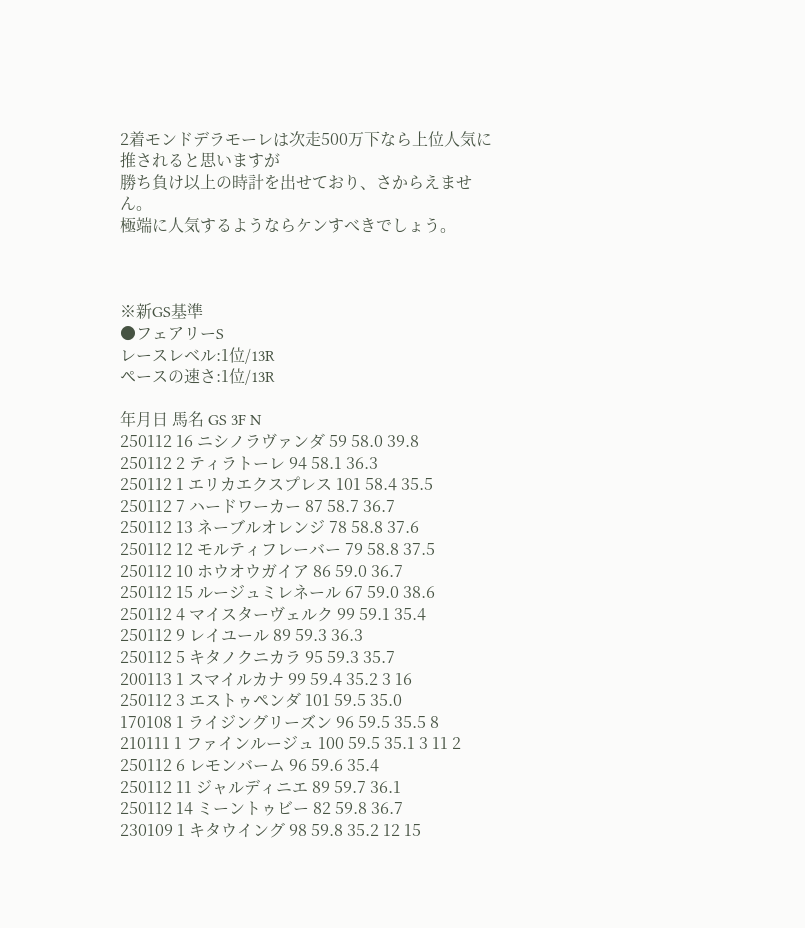2着モンドデラモーレは次走500万下なら上位人気に推されると思いますが
勝ち負け以上の時計を出せており、さからえません。
極端に人気するようならケンすべきでしょう。



※新GS基準
●フェアリーS
レースレベル:1位/13R
ペースの速さ:1位/13R

年月日 馬名 GS 3F N
250112 16 ニシノラヴァンダ 59 58.0 39.8
250112 2 ティラトーレ 94 58.1 36.3
250112 1 エリカエクスプレス 101 58.4 35.5
250112 7 ハードワーカー 87 58.7 36.7
250112 13 ネーブルオレンジ 78 58.8 37.6
250112 12 モルティフレーバー 79 58.8 37.5
250112 10 ホウオウガイア 86 59.0 36.7
250112 15 ルージュミレネール 67 59.0 38.6
250112 4 マイスターヴェルク 99 59.1 35.4
250112 9 レイユール 89 59.3 36.3
250112 5 キタノクニカラ 95 59.3 35.7
200113 1 スマイルカナ 99 59.4 35.2 3 16
250112 3 エストゥペンダ 101 59.5 35.0
170108 1 ライジングリーズン 96 59.5 35.5 8
210111 1 ファインルージュ 100 59.5 35.1 3 11 2
250112 6 レモンバーム 96 59.6 35.4
250112 11 ジャルディニエ 89 59.7 36.1
250112 14 ミーントゥビー 82 59.8 36.7
230109 1 キタウイング 98 59.8 35.2 12 15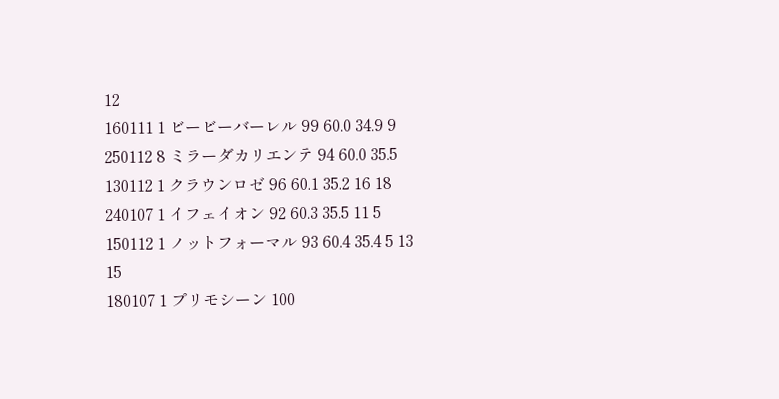12
160111 1 ビービーバーレル 99 60.0 34.9 9
250112 8 ミラーダカリエンテ 94 60.0 35.5
130112 1 クラウンロゼ 96 60.1 35.2 16 18
240107 1 イフェイオン 92 60.3 35.5 11 5
150112 1 ノットフォーマル 93 60.4 35.4 5 13 15
180107 1 プリモシーン 100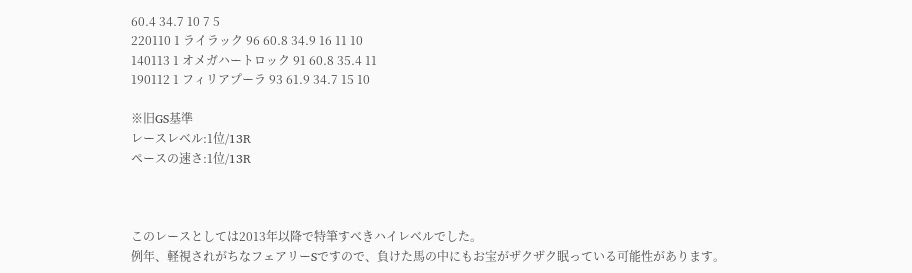60.4 34.7 10 7 5
220110 1 ライラック 96 60.8 34.9 16 11 10
140113 1 オメガハートロック 91 60.8 35.4 11
190112 1 フィリアプーラ 93 61.9 34.7 15 10

※旧GS基準
レースレベル:1位/13R
ペースの速さ:1位/13R



このレースとしては2013年以降で特筆すべきハイレベルでした。
例年、軽視されがちなフェアリーSですので、負けた馬の中にもお宝がザクザク眠っている可能性があります。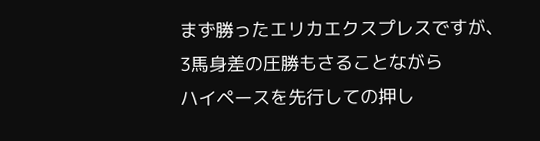まず勝ったエリカエクスプレスですが、3馬身差の圧勝もさることながら
ハイペースを先行しての押し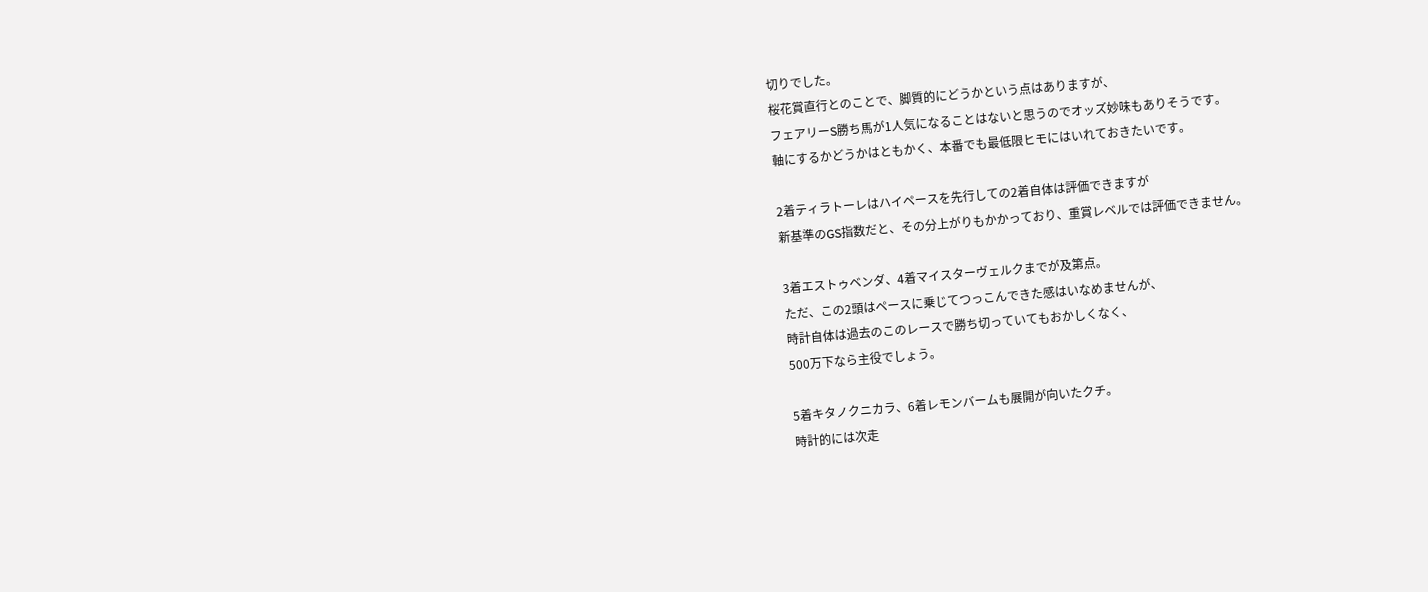切りでした。
桜花賞直行とのことで、脚質的にどうかという点はありますが、
フェアリーS勝ち馬が1人気になることはないと思うのでオッズ妙味もありそうです。
軸にするかどうかはともかく、本番でも最低限ヒモにはいれておきたいです。

2着ティラトーレはハイペースを先行しての2着自体は評価できますが
新基準のGS指数だと、その分上がりもかかっており、重賞レベルでは評価できません。

3着エストゥベンダ、4着マイスターヴェルクまでが及第点。
ただ、この2頭はペースに乗じてつっこんできた感はいなめませんが、
時計自体は過去のこのレースで勝ち切っていてもおかしくなく、
500万下なら主役でしょう。

5着キタノクニカラ、6着レモンバームも展開が向いたクチ。
時計的には次走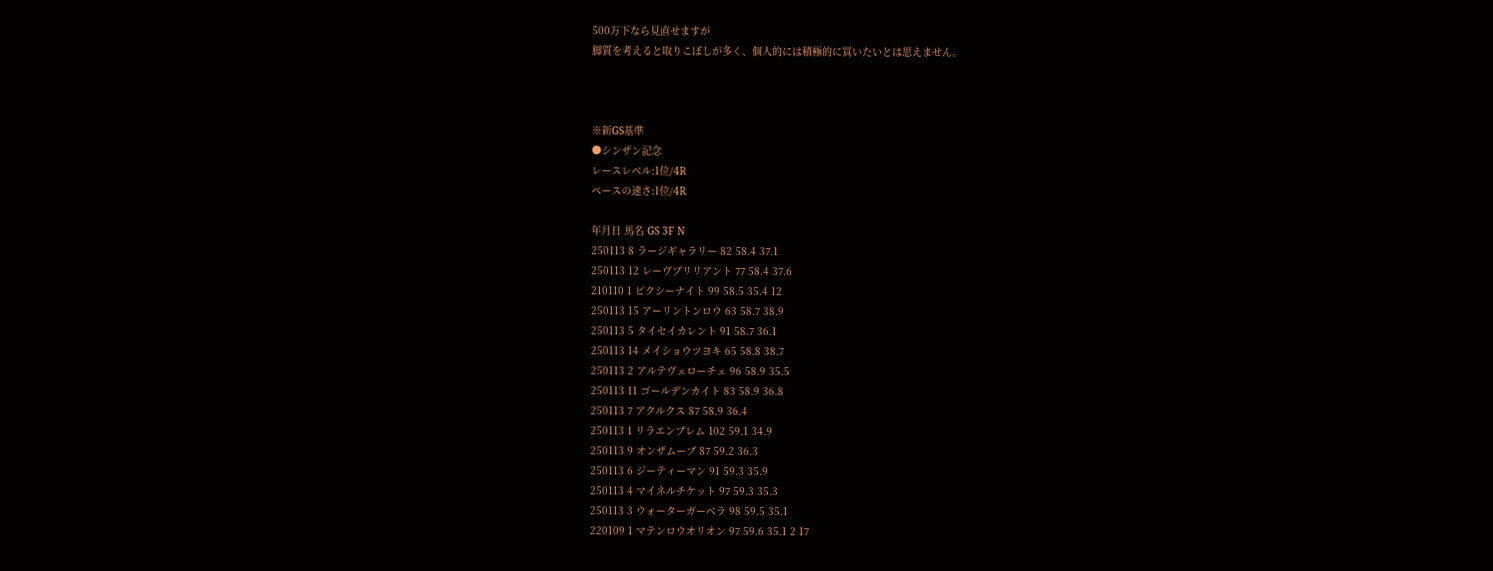500万下なら見直せますが
脚質を考えると取りこぼしが多く、個人的には積極的に買いたいとは思えません。



※新GS基準
●シンザン記念
レースレベル:1位/4R
ペースの速さ:1位/4R

年月日 馬名 GS 3F N
250113 8 ラージギャラリー 82 58.4 37.1
250113 12 レーヴブリリアント 77 58.4 37.6
210110 1 ピクシーナイト 99 58.5 35.4 12
250113 15 アーリントンロウ 63 58.7 38.9
250113 5 タイセイカレント 91 58.7 36.1
250113 14 メイショウツヨキ 65 58.8 38.7
250113 2 アルテヴェローチェ 96 58.9 35.5
250113 11 ゴールデンカイト 83 58.9 36.8
250113 7 アクルクス 87 58.9 36.4
250113 1 リラエンブレム 102 59.1 34.9
250113 9 オンザムーブ 87 59.2 36.3
250113 6 ジーティーマン 91 59.3 35.9
250113 4 マイネルチケット 97 59.3 35.3
250113 3 ウォーターガーベラ 98 59.5 35.1
220109 1 マテンロウオリオン 97 59.6 35.1 2 17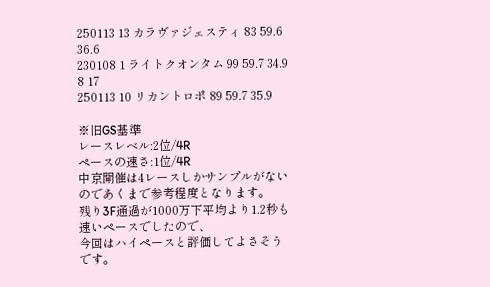250113 13 カラヴァジェスティ 83 59.6 36.6
230108 1 ライトクオンタム 99 59.7 34.9 8 17
250113 10 リカントロポ 89 59.7 35.9

※旧GS基準
レースレベル:2位/4R
ペースの速さ:1位/4R
中京開催は4レースしかサンプルがないのであくまで参考程度となります。
残り3F通過が1000万下平均より1.2秒も速いペースでしたので、
今回はハイペースと評価してよさそうです。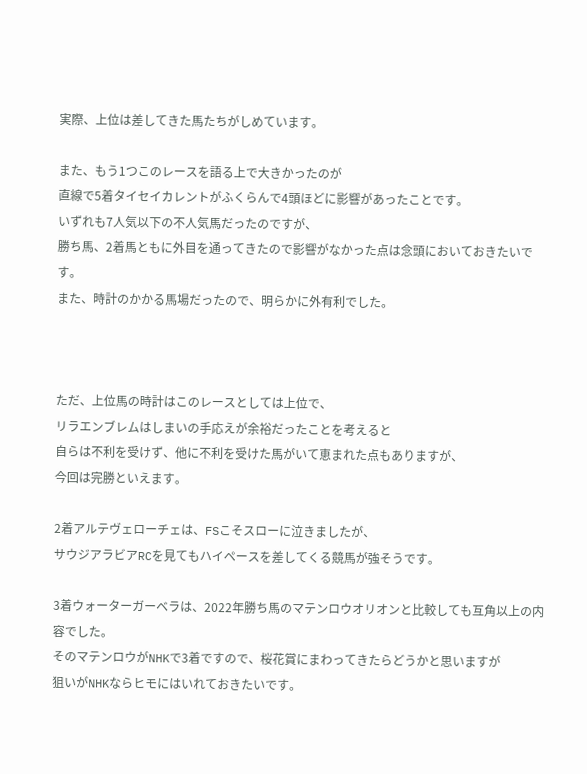実際、上位は差してきた馬たちがしめています。

また、もう1つこのレースを語る上で大きかったのが
直線で5着タイセイカレントがふくらんで4頭ほどに影響があったことです。
いずれも7人気以下の不人気馬だったのですが、
勝ち馬、2着馬ともに外目を通ってきたので影響がなかった点は念頭においておきたいです。
また、時計のかかる馬場だったので、明らかに外有利でした。



ただ、上位馬の時計はこのレースとしては上位で、
リラエンブレムはしまいの手応えが余裕だったことを考えると
自らは不利を受けず、他に不利を受けた馬がいて恵まれた点もありますが、
今回は完勝といえます。

2着アルテヴェローチェは、FSこそスローに泣きましたが、
サウジアラビアRCを見てもハイペースを差してくる競馬が強そうです。

3着ウォーターガーベラは、2022年勝ち馬のマテンロウオリオンと比較しても互角以上の内容でした。
そのマテンロウがNHKで3着ですので、桜花賞にまわってきたらどうかと思いますが
狙いがNHKならヒモにはいれておきたいです。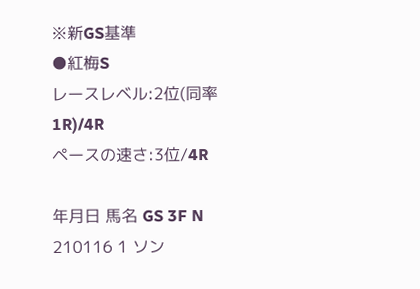※新GS基準
●紅梅S
レースレベル:2位(同率1R)/4R
ペースの速さ:3位/4R

年月日 馬名 GS 3F N
210116 1 ソン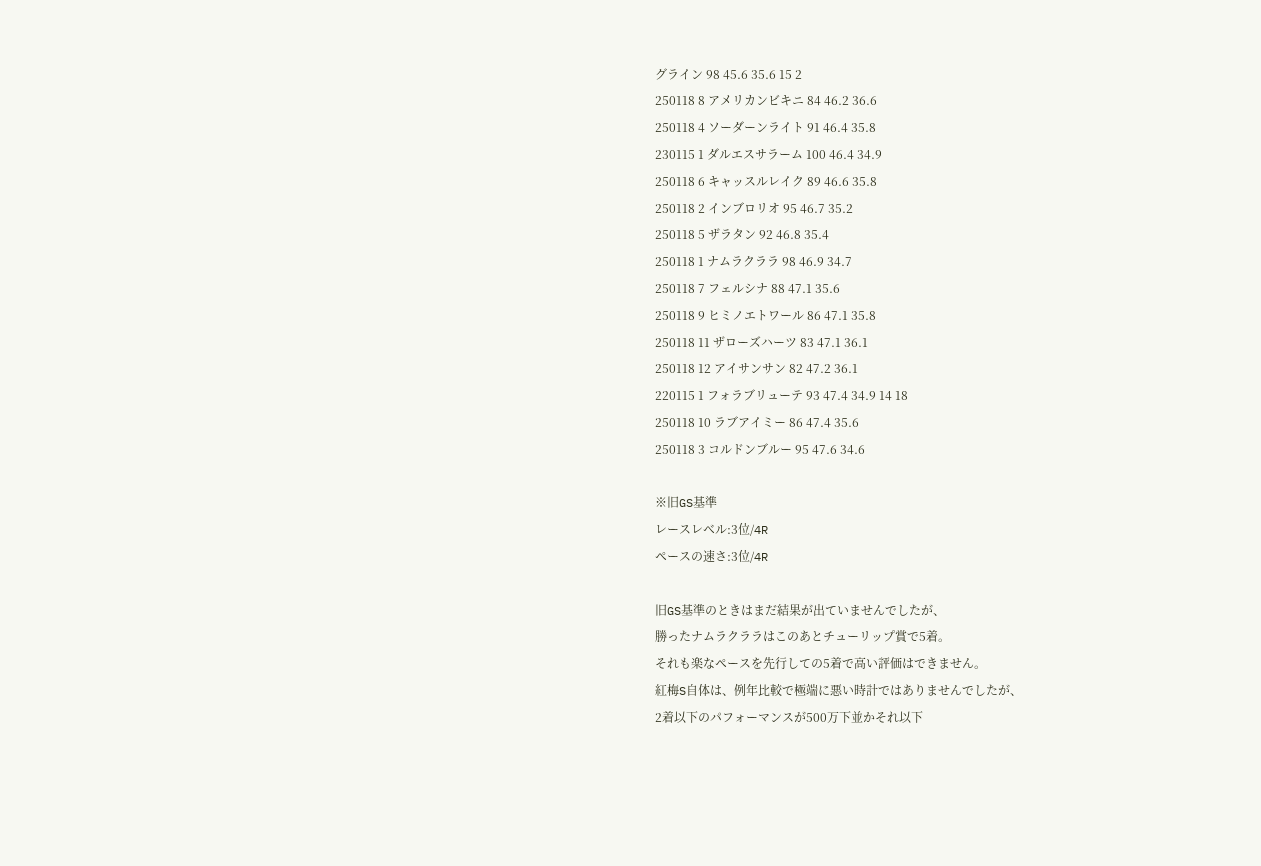グライン 98 45.6 35.6 15 2
250118 8 アメリカンビキニ 84 46.2 36.6
250118 4 ソーダーンライト 91 46.4 35.8
230115 1 ダルエスサラーム 100 46.4 34.9
250118 6 キャッスルレイク 89 46.6 35.8
250118 2 インブロリオ 95 46.7 35.2
250118 5 ザラタン 92 46.8 35.4
250118 1 ナムラクララ 98 46.9 34.7
250118 7 フェルシナ 88 47.1 35.6
250118 9 ヒミノエトワール 86 47.1 35.8
250118 11 ザローズハーツ 83 47.1 36.1
250118 12 アイサンサン 82 47.2 36.1
220115 1 フォラブリューテ 93 47.4 34.9 14 18
250118 10 ラブアイミー 86 47.4 35.6
250118 3 コルドンブルー 95 47.6 34.6

※旧GS基準
レースレベル:3位/4R
ペースの速さ:3位/4R

旧GS基準のときはまだ結果が出ていませんでしたが、
勝ったナムラクララはこのあとチューリップ賞で5着。
それも楽なペースを先行しての5着で高い評価はできません。
紅梅S自体は、例年比較で極端に悪い時計ではありませんでしたが、
2着以下のパフォーマンスが500万下並かそれ以下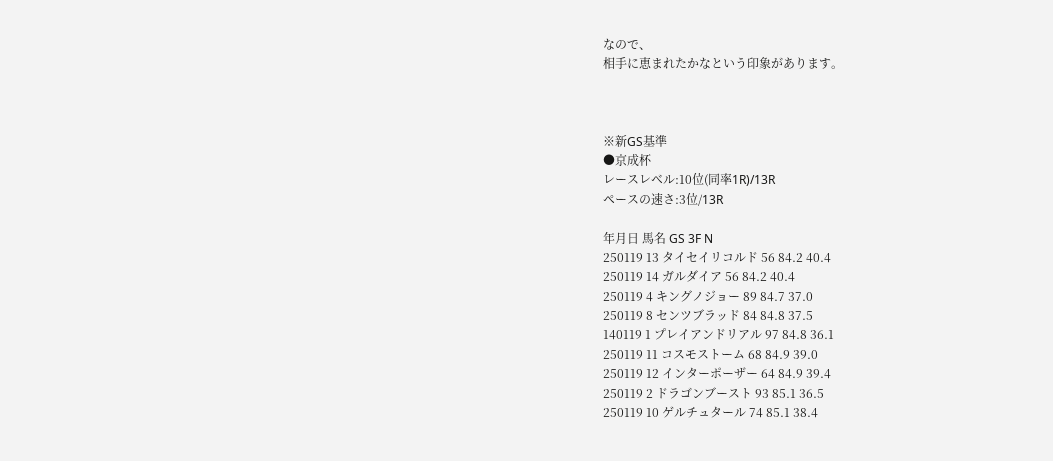なので、
相手に恵まれたかなという印象があります。



※新GS基準
●京成杯
レースレベル:10位(同率1R)/13R
ペースの速さ:3位/13R

年月日 馬名 GS 3F N
250119 13 タイセイリコルド 56 84.2 40.4
250119 14 ガルダイア 56 84.2 40.4
250119 4 キングノジョー 89 84.7 37.0
250119 8 センツブラッド 84 84.8 37.5
140119 1 プレイアンドリアル 97 84.8 36.1
250119 11 コスモストーム 68 84.9 39.0
250119 12 インターポーザー 64 84.9 39.4
250119 2 ドラゴンブースト 93 85.1 36.5
250119 10 ゲルチュタール 74 85.1 38.4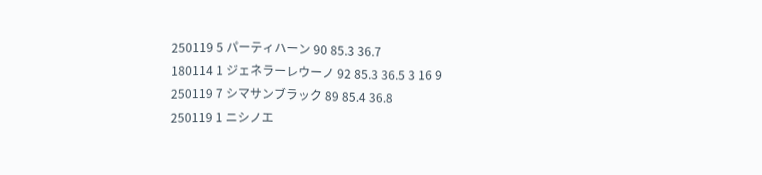250119 5 パーティハーン 90 85.3 36.7
180114 1 ジェネラーレウーノ 92 85.3 36.5 3 16 9
250119 7 シマサンブラック 89 85.4 36.8
250119 1 ニシノエ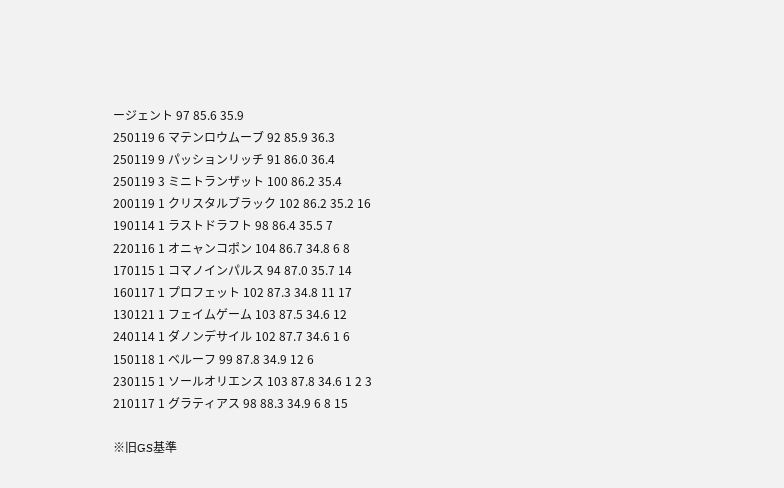ージェント 97 85.6 35.9
250119 6 マテンロウムーブ 92 85.9 36.3
250119 9 パッションリッチ 91 86.0 36.4
250119 3 ミニトランザット 100 86.2 35.4
200119 1 クリスタルブラック 102 86.2 35.2 16
190114 1 ラストドラフト 98 86.4 35.5 7
220116 1 オニャンコポン 104 86.7 34.8 6 8
170115 1 コマノインパルス 94 87.0 35.7 14
160117 1 プロフェット 102 87.3 34.8 11 17
130121 1 フェイムゲーム 103 87.5 34.6 12
240114 1 ダノンデサイル 102 87.7 34.6 1 6
150118 1 ベルーフ 99 87.8 34.9 12 6
230115 1 ソールオリエンス 103 87.8 34.6 1 2 3
210117 1 グラティアス 98 88.3 34.9 6 8 15

※旧GS基準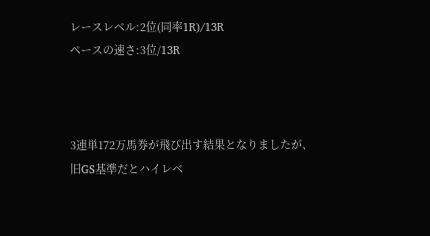レースレベル:2位(同率1R)/13R
ペースの速さ:3位/13R



3連単172万馬券が飛び出す結果となりましたが、
旧GS基準だとハイレベ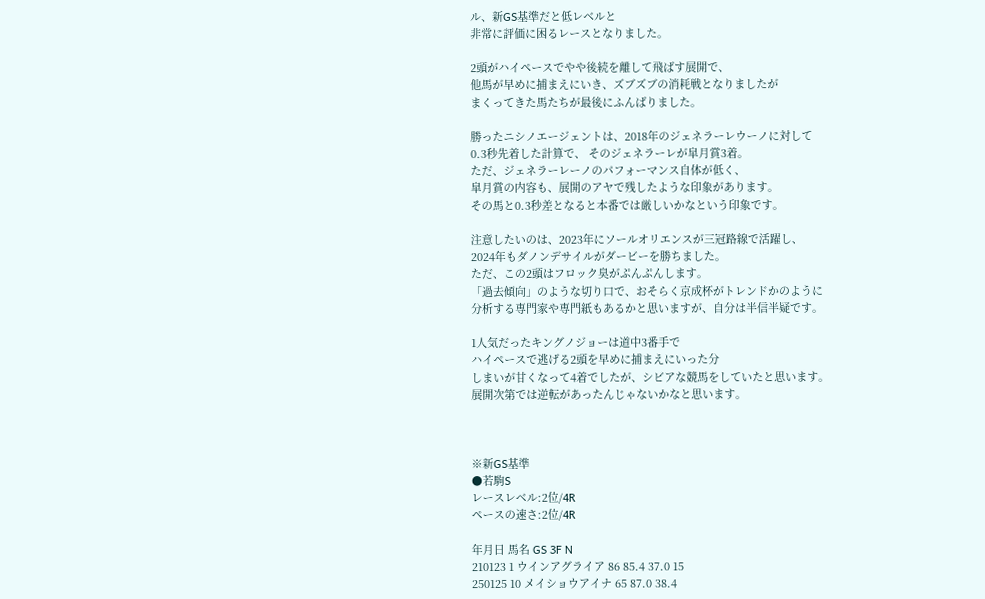ル、新GS基準だと低レベルと
非常に評価に困るレースとなりました。

2頭がハイペースでやや後続を離して飛ばす展開で、
他馬が早めに捕まえにいき、ズブズブの消耗戦となりましたが
まくってきた馬たちが最後にふんばりました。

勝ったニシノエージェントは、2018年のジェネラーレウーノに対して
0.3秒先着した計算で、 そのジェネラーレが皐月賞3着。
ただ、ジェネラーレーノのパフォーマンス自体が低く、
皐月賞の内容も、展開のアヤで残したような印象があります。
その馬と0.3秒差となると本番では厳しいかなという印象です。

注意したいのは、2023年にソールオリエンスが三冠路線で活躍し、
2024年もダノンデサイルがダービーを勝ちました。
ただ、この2頭はフロック臭がぷんぷんします。
「過去傾向」のような切り口で、おそらく京成杯がトレンドかのように
分析する専門家や専門紙もあるかと思いますが、自分は半信半疑です。

1人気だったキングノジョーは道中3番手で
ハイペースで逃げる2頭を早めに捕まえにいった分
しまいが甘くなって4着でしたが、シビアな競馬をしていたと思います。
展開次第では逆転があったんじゃないかなと思います。



※新GS基準
●若駒S
レースレベル:2位/4R
ペースの速さ:2位/4R

年月日 馬名 GS 3F N
210123 1 ウインアグライア 86 85.4 37.0 15
250125 10 メイショウアイナ 65 87.0 38.4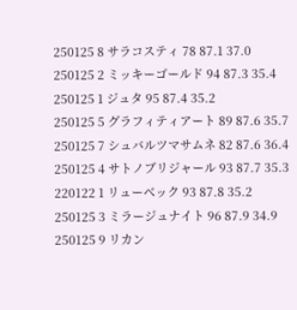250125 8 サラコスティ 78 87.1 37.0
250125 2 ミッキーゴールド 94 87.3 35.4
250125 1 ジュタ 95 87.4 35.2
250125 5 グラフィティアート 89 87.6 35.7
250125 7 シュバルツマサムネ 82 87.6 36.4
250125 4 サトノブリジャール 93 87.7 35.3
220122 1 リューベック 93 87.8 35.2
250125 3 ミラージュナイト 96 87.9 34.9
250125 9 リカン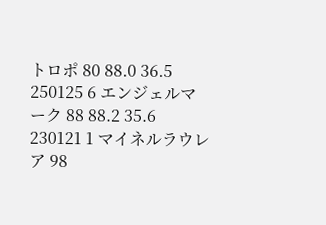トロポ 80 88.0 36.5
250125 6 エンジェルマーク 88 88.2 35.6
230121 1 マイネルラウレア 98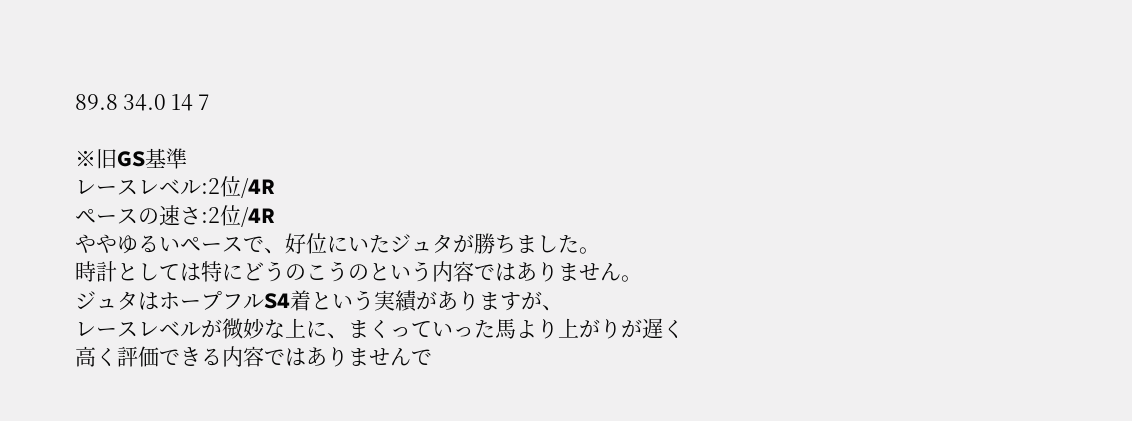89.8 34.0 14 7

※旧GS基準
レースレベル:2位/4R
ペースの速さ:2位/4R
ややゆるいペースで、好位にいたジュタが勝ちました。
時計としては特にどうのこうのという内容ではありません。
ジュタはホープフルS4着という実績がありますが、
レースレベルが微妙な上に、まくっていった馬より上がりが遅く
高く評価できる内容ではありませんで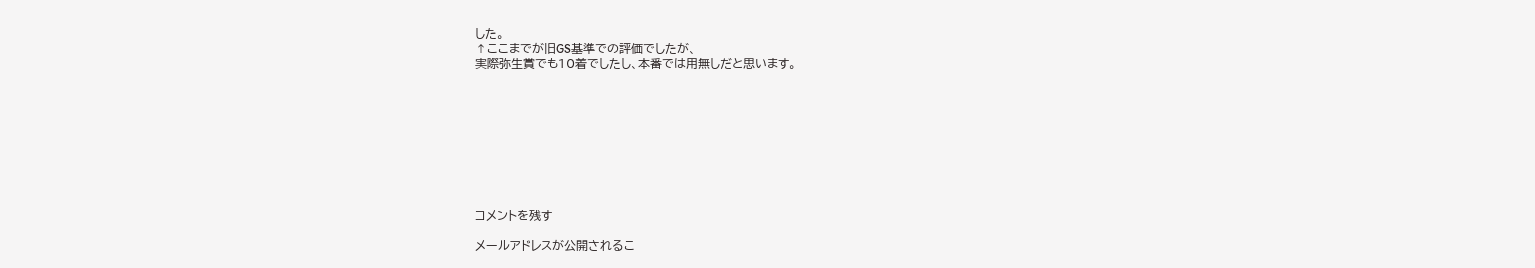した。
↑ここまでが旧GS基準での評価でしたが、
実際弥生賞でも10着でしたし、本番では用無しだと思います。









コメントを残す

メールアドレスが公開されるこ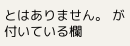とはありません。 が付いている欄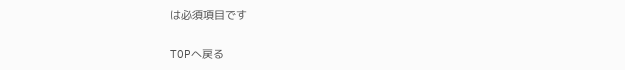は必須項目です

TOPへ戻る